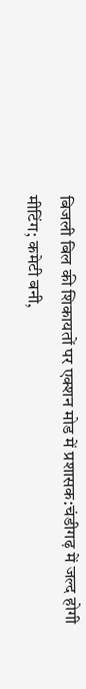बिजली बिल की शिकायतों पर एक्शन मोड में प्रशासक:चंडीगढ़ में जल्द होगी मीटिंग; कमेटी बनी,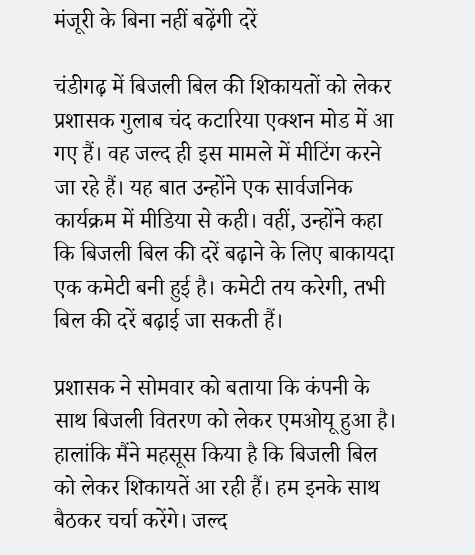मंजूरी के बिना नहीं बढ़ेंगी दरें

चंडीगढ़ में बिजली बिल की शिकायतों को लेकर प्रशासक गुलाब चंद कटारिया एक्शन मोड में आ गए हैं। वह जल्द ही इस मामले में मीटिंग करने जा रहे हैं। यह बात उन्होंने एक सार्वजनिक कार्यक्रम में मीडिया से कही। वहीं, उन्होंने कहा कि बिजली बिल की दरें बढ़ाने के लिए बाकायदा एक कमेटी बनी हुई है। कमेटी तय करेगी, तभी बिल की दरें बढ़ाई जा सकती हैं।

प्रशासक ने सोमवार को बताया कि कंपनी के साथ बिजली वितरण को लेकर एमओयू हुआ है। हालांकि मैंने महसूस किया है कि बिजली बिल को लेकर शिकायतें आ रही हैं। हम इनके साथ बैठकर चर्चा करेंगे। जल्द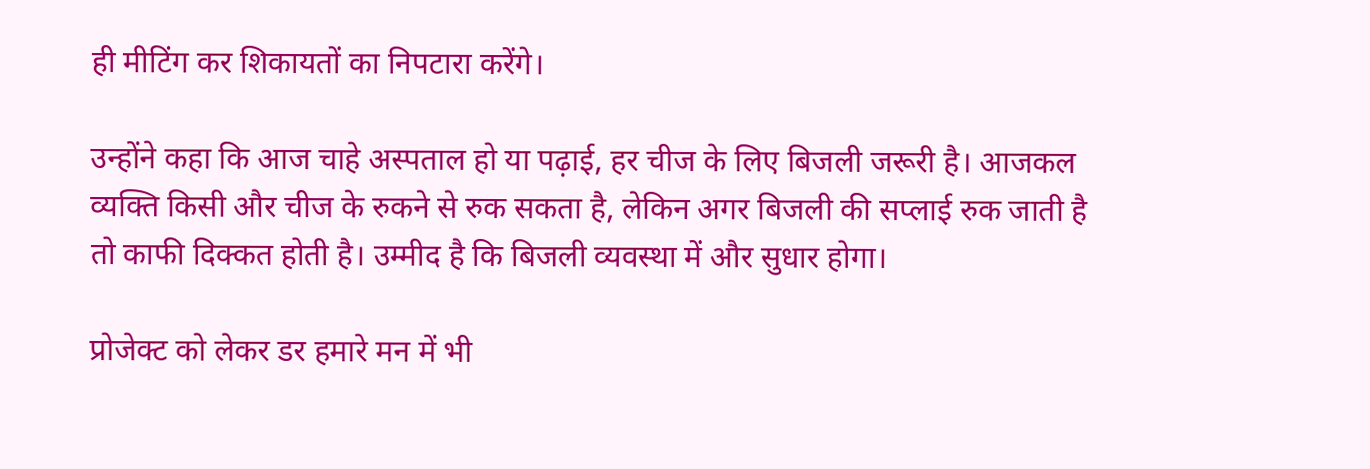ही मीटिंग कर शिकायतों का निपटारा करेंगे।

उन्होंने कहा कि आज चाहे अस्पताल हो या पढ़ाई, हर चीज के लिए बिजली जरूरी है। आजकल व्यक्ति किसी और चीज के रुकने से रुक सकता है, लेकिन अगर बिजली की सप्लाई रुक जाती है तो काफी दिक्कत होती है। उम्मीद है कि बिजली व्यवस्था में और सुधार होगा।

प्रोजेक्ट को लेकर डर हमारे मन में भी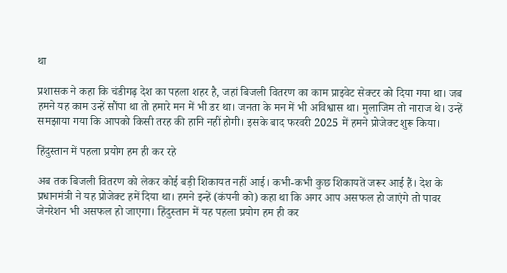था

प्रशासक ने कहा कि चंडीगढ़ देश का पहला शहर है, जहां बिजली वितरण का काम प्राइवेट सेक्टर को दिया गया था। जब हमने यह काम उन्हें सौंपा था तो हमारे मन में भी डर था। जनता के मन में भी अविश्वास था। मुलाजिम तो नाराज थे। उन्हें समझाया गया कि आपको किसी तरह की हानि नहीं होगी। इसके बाद फरवरी 2025 में हमने प्रोजेक्ट शुरू किया।

हिंदुस्तान में पहला प्रयोग हम ही कर रहे

अब तक बिजली वितरण को लेकर कोई बड़ी शिकायत नहीं आई। कभी-कभी कुछ शिकायतें जरूर आई हैं। देश के प्रधानमंत्री ने यह प्रोजेक्ट हमें दिया था। हमने इन्हें (कंपनी को) कहा था कि अगर आप असफल हो जाएंगे तो पावर जेनरेशन भी असफल हो जाएगा। हिंदुस्तान में यह पहला प्रयोग हम ही कर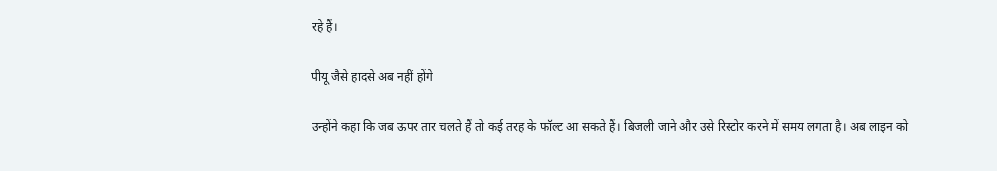रहे हैं।

पीयू जैसे हादसे अब नहीं होंगे

उन्होंने कहा कि जब ऊपर तार चलते हैं तो कई तरह के फॉल्ट आ सकते हैं। बिजली जाने और उसे रिस्टोर करने में समय लगता है। अब लाइन को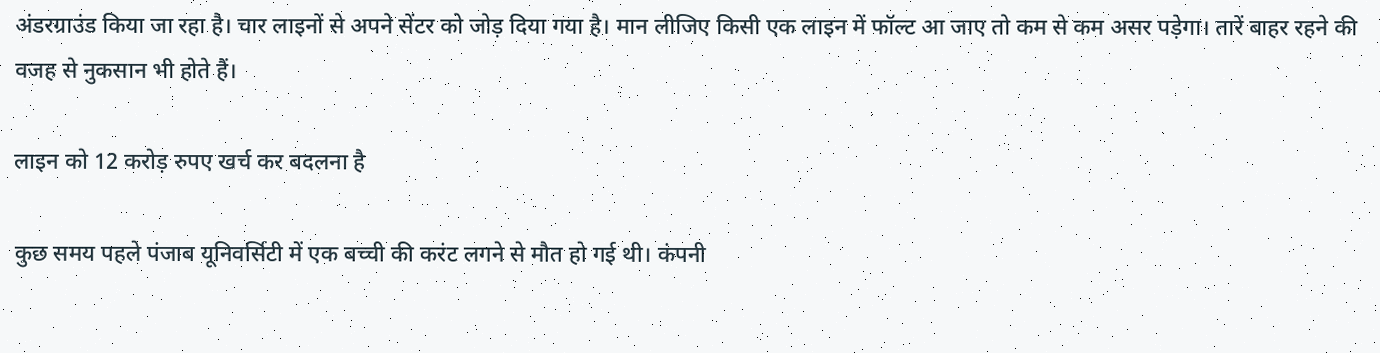अंडरग्राउंड किया जा रहा है। चार लाइनों से अपने सेंटर को जोड़ दिया गया है। मान लीजिए किसी एक लाइन में फॉल्ट आ जाए तो कम से कम असर पड़ेगा। तारें बाहर रहने की वजह से नुकसान भी होते हैं।

लाइन को 12 करोड़ रुपए खर्च कर बदलना है

कुछ समय पहले पंजाब यूनिवर्सिटी में एक बच्ची की करंट लगने से मौत हो गई थी। कंपनी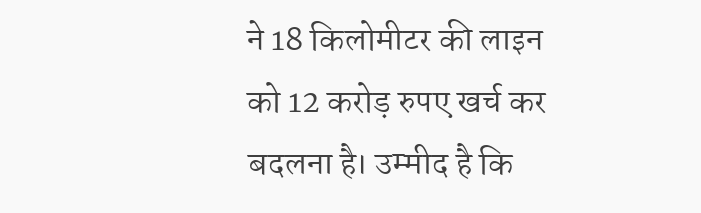ने 18 किलोमीटर की लाइन को 12 करोड़ रुपए खर्च कर बदलना है। उम्मीद है कि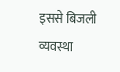इससे बिजली व्यवस्था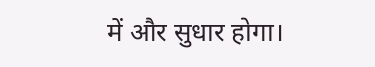में और सुधार होगा।